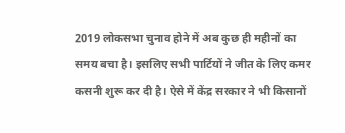2019 लोकसभा चुनाव होने में अब कुछ ही महीनों का समय बचा है। इसलिए सभी पार्टियों ने जीत के लिए कमर कसनी शुरू कर दी है। ऐसे में केंद्र सरकार ने भी किसानों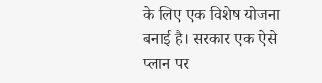के लिए एक विशेष योजना बनाई है। सरकार एक ऐसे प्लान पर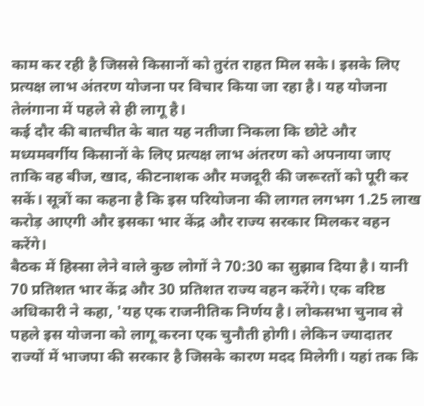काम कर रही है जिससे किसानों को तुरंत राहत मिल सके। इसके लिए प्रत्यक्ष लाभ अंतरण योजना पर विचार किया जा रहा है। यह योजना तेलंगाना में पहले से ही लागू है।
कई दौर की बातचीत के बात यह नतीजा निकला कि छोटे और मध्यमवर्गीय किसानों के लिए प्रत्यक्ष लाभ अंतरण को अपनाया जाए ताकि वह बीज, खाद, कीटनाशक और मजदूरी की जरूरतों को पूरी कर सकें। सूत्रों का कहना है कि इस परियोजना की लागत लगभग 1.25 लाख करोड़ आएगी और इसका भार केंद्र और राज्य सरकार मिलकर वहन करेंगे।
बैठक में हिस्सा लेने वाले कुछ लोगों ने 70:30 का सुझाव दिया है। यानी 70 प्रतिशत भार केंद्र और 30 प्रतिशत राज्य वहन करेंगे। एक वरिष्ठ अधिकारी ने कहा, 'यह एक राजनीतिक निर्णय है। लोकसभा चुनाव से पहले इस योजना को लागू करना एक चुनौती होगी। लेकिन ज्यादातर राज्यों में भाजपा की सरकार है जिसके कारण मदद मिलेगी। यहां तक कि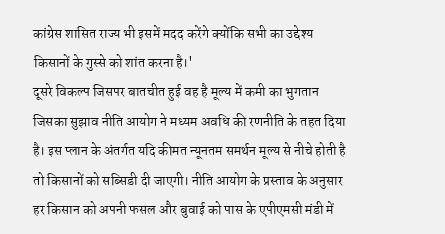कांग्रेस शासित राज्य भी इसमें मदद करेंगे क्योंकि सभी का उद्देश्य किसानों के गुस्से को शांत करना है।'
दूसरे विकल्प जिसपर बातचीत हुई वह है मूल्य में कमी का भुगतान जिसका सुझाव नीति आयोग ने मध्यम अवधि की रणनीति के तहत दिया है। इस प्लान के अंतर्गत यदि कीमत न्यूनतम समर्थन मूल्य से नीचे होती है तो किसानों को सब्सिडी दी जाएगी। नीति आयोग के प्रस्ताव के अनुसार हर किसान को अपनी फसल और बुवाई को पास के एपीएमसी मंडी में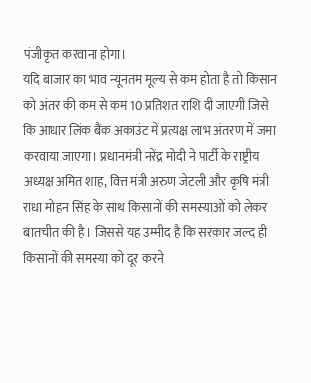पंजीकृत करवाना होगा।
यदि बाजार का भाव न्यूनतम मूल्य से कम होता है तो किसान को अंतर की कम से कम 10 प्रतिशत राशि दी जाएगी जिसे कि आधार लिंक बैंक अकाउंट में प्रत्यक्ष लाभ अंतरण में जमा करवाया जाएगा। प्रधानमंत्री नरेंद्र मोदी ने पार्टी के राष्ट्रीय अध्यक्ष अमित शाह, वित्त मंत्री अरुण जेटली और कृषि मंत्री राधा मोहन सिंह के साथ किसानों की समस्याओं को लेकर बातचीत की है। जिससे यह उम्मीद है कि सरकार जल्द ही किसानों की समस्या को दूर करने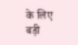के लिए बड़ी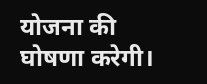योजना की घोषणा करेगी।